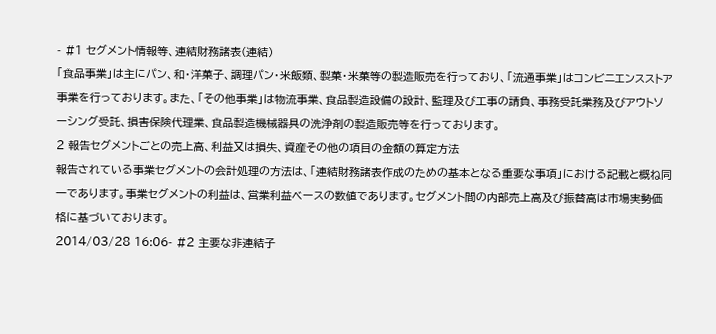- #1 セグメント情報等、連結財務諸表(連結)
「食品事業」は主にパン、和・洋菓子、調理パン・米飯類、製菓・米菓等の製造販売を行っており、「流通事業」はコンビニエンスストア事業を行っております。また、「その他事業」は物流事業、食品製造設備の設計、監理及び工事の請負、事務受託業務及びアウトソーシング受託、損害保険代理業、食品製造機械器具の洗浄剤の製造販売等を行っております。
2 報告セグメントごとの売上高、利益又は損失、資産その他の項目の金額の算定方法
報告されている事業セグメントの会計処理の方法は、「連結財務諸表作成のための基本となる重要な事項」における記載と概ね同一であります。事業セグメントの利益は、営業利益ベースの数値であります。セグメント間の内部売上高及び振替高は市場実勢価格に基づいております。
2014/03/28 16:06- #2 主要な非連結子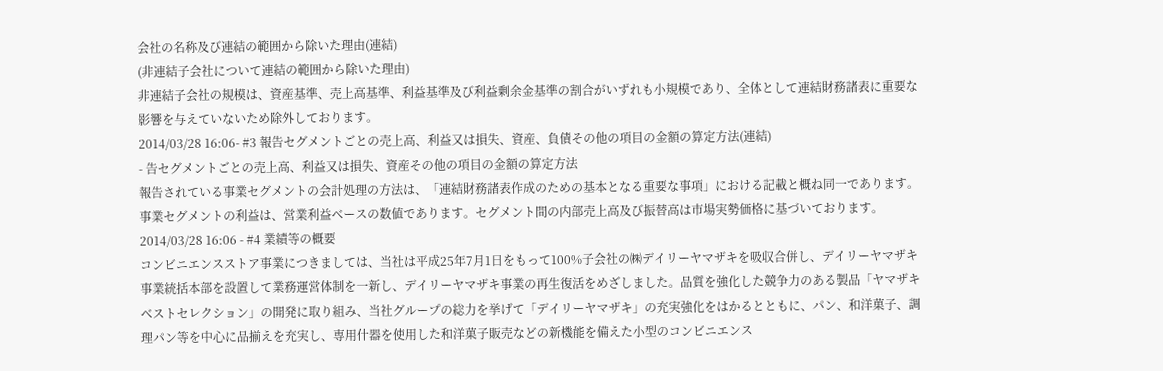会社の名称及び連結の範囲から除いた理由(連結)
(非連結子会社について連結の範囲から除いた理由)
非連結子会社の規模は、資産基準、売上高基準、利益基準及び利益剰余金基準の割合がいずれも小規模であり、全体として連結財務諸表に重要な影響を与えていないため除外しております。
2014/03/28 16:06- #3 報告セグメントごとの売上高、利益又は損失、資産、負債その他の項目の金額の算定方法(連結)
- 告セグメントごとの売上高、利益又は損失、資産その他の項目の金額の算定方法
報告されている事業セグメントの会計処理の方法は、「連結財務諸表作成のための基本となる重要な事項」における記載と概ね同一であります。事業セグメントの利益は、営業利益ベースの数値であります。セグメント間の内部売上高及び振替高は市場実勢価格に基づいております。2014/03/28 16:06 - #4 業績等の概要
コンビニエンスストア事業につきましては、当社は平成25年7月1日をもって100%子会社の㈱デイリーヤマザキを吸収合併し、デイリーヤマザキ事業統括本部を設置して業務運営体制を一新し、デイリーヤマザキ事業の再生復活をめざしました。品質を強化した競争力のある製品「ヤマザキベストセレクション」の開発に取り組み、当社グループの総力を挙げて「デイリーヤマザキ」の充実強化をはかるとともに、パン、和洋菓子、調理パン等を中心に品揃えを充実し、専用什器を使用した和洋菓子販売などの新機能を備えた小型のコンビニエンス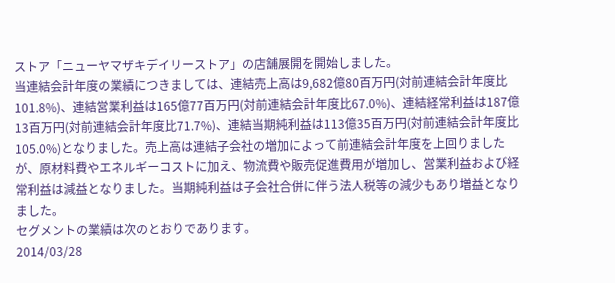ストア「ニューヤマザキデイリーストア」の店舗展開を開始しました。
当連結会計年度の業績につきましては、連結売上高は9,682億80百万円(対前連結会計年度比101.8%)、連結営業利益は165億77百万円(対前連結会計年度比67.0%)、連結経常利益は187億13百万円(対前連結会計年度比71.7%)、連結当期純利益は113億35百万円(対前連結会計年度比105.0%)となりました。売上高は連結子会社の増加によって前連結会計年度を上回りましたが、原材料費やエネルギーコストに加え、物流費や販売促進費用が増加し、営業利益および経常利益は減益となりました。当期純利益は子会社合併に伴う法人税等の減少もあり増益となりました。
セグメントの業績は次のとおりであります。
2014/03/28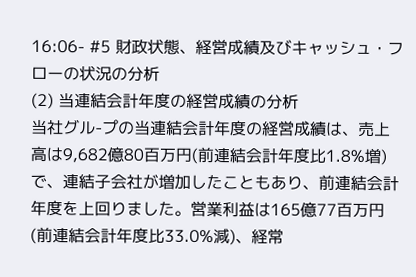16:06- #5 財政状態、経営成績及びキャッシュ・フローの状況の分析
(2) 当連結会計年度の経営成績の分析
当社グル-プの当連結会計年度の経営成績は、売上高は9,682億80百万円(前連結会計年度比1.8%増)で、連結子会社が増加したこともあり、前連結会計年度を上回りました。営業利益は165億77百万円(前連結会計年度比33.0%減)、経常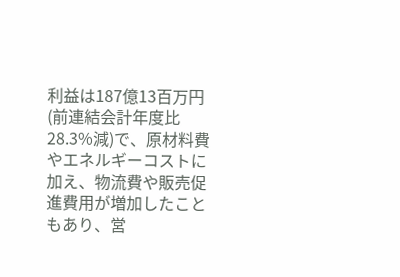利益は187億13百万円(前連結会計年度比28.3%減)で、原材料費やエネルギーコストに加え、物流費や販売促進費用が増加したこともあり、営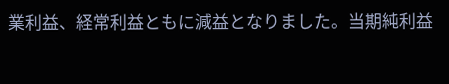業利益、経常利益ともに減益となりました。当期純利益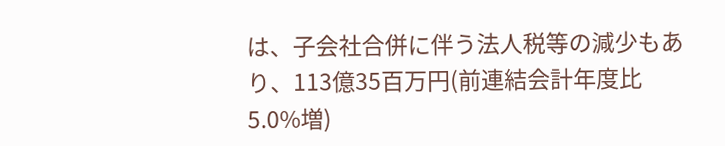は、子会社合併に伴う法人税等の減少もあり、113億35百万円(前連結会計年度比5.0%増)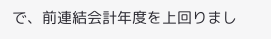で、前連結会計年度を上回りまし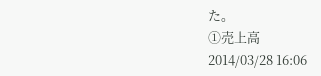た。
①売上高
2014/03/28 16:06